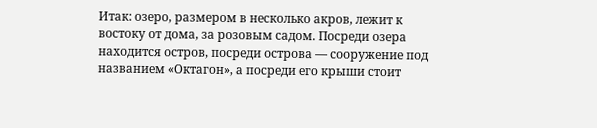Итак: озеро, размером в несколько акров, лежит к востоку от дома, за розовым садом. Посреди озера находится остров, посреди острова — сооружение под названием «Октагон», а посреди его крыши стоит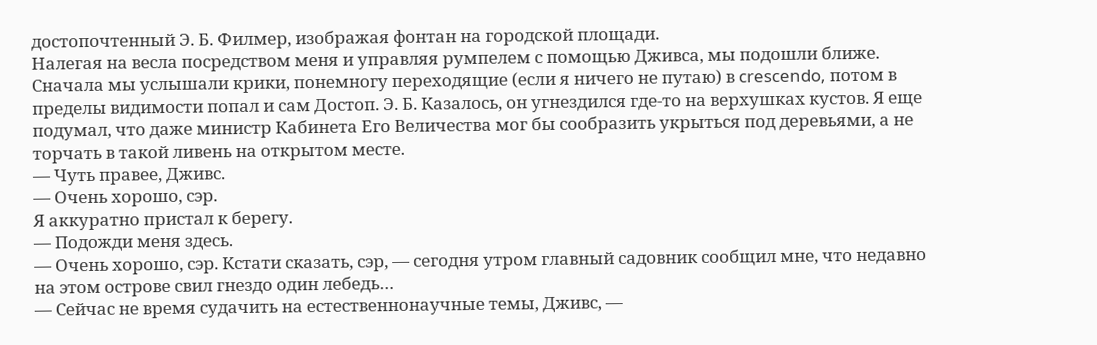достопочтенный Э. Б. Филмер, изображая фонтан на городской площади.
Налегая на весла посредством меня и управляя румпелем с помощью Дживса, мы подошли ближе. Сначала мы услышали крики, понемногу переходящие (если я ничего не путаю) в crescendo, потом в пределы видимости попал и сам Достоп. Э. Б. Казалось, он угнездился где-то на верхушках кустов. Я еще подумал, что даже министр Кабинета Его Величества мог бы сообразить укрыться под деревьями, а не торчать в такой ливень на открытом месте.
— Чуть правее, Дживс.
— Очень хорошо, сэр.
Я аккуратно пристал к берегу.
— Подожди меня здесь.
— Очень хорошо, сэр. Кстати сказать, сэр, — сегодня утром главный садовник сообщил мне, что недавно на этом острове свил гнездо один лебедь…
— Сейчас не время судачить на естественнонаучные темы, Дживс, —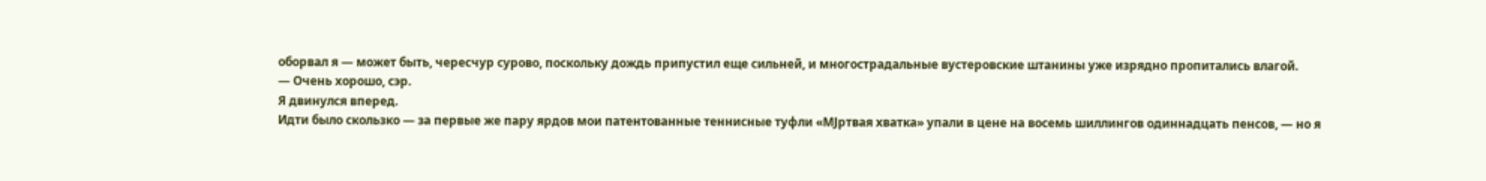оборвал я — может быть, чересчур сурово, поскольку дождь припустил еще сильней, и многострадальные вустеровские штанины уже изрядно пропитались влагой.
— Очень хорошо, сэр.
Я двинулся вперед.
Идти было скользко — за первые же пару ярдов мои патентованные теннисные туфли «МЈртвая хватка» упали в цене на восемь шиллингов одиннадцать пенсов, — но я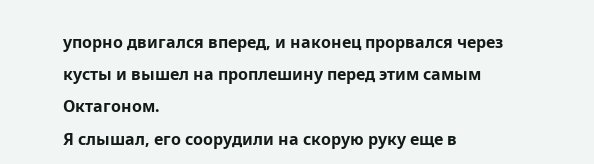упорно двигался вперед, и наконец прорвался через кусты и вышел на проплешину перед этим самым Октагоном.
Я слышал, его соорудили на скорую руку еще в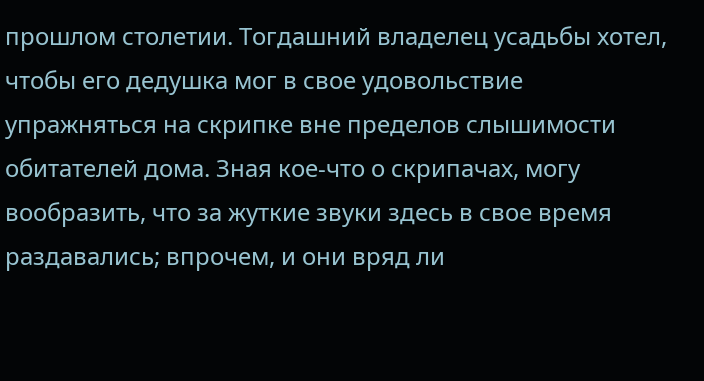прошлом столетии. Тогдашний владелец усадьбы хотел, чтобы его дедушка мог в свое удовольствие упражняться на скрипке вне пределов слышимости обитателей дома. Зная кое-что о скрипачах, могу вообразить, что за жуткие звуки здесь в свое время раздавались; впрочем, и они вряд ли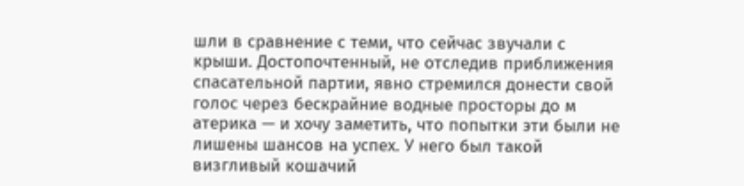шли в сравнение с теми, что сейчас звучали с крыши. Достопочтенный, не отследив приближения спасательной партии, явно стремился донести свой голос через бескрайние водные просторы до м атерика — и хочу заметить, что попытки эти были не лишены шансов на успех. У него был такой визгливый кошачий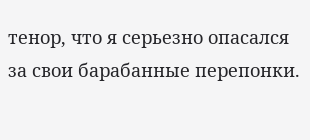тенор, что я серьезно опасался за свои барабанные перепонки.